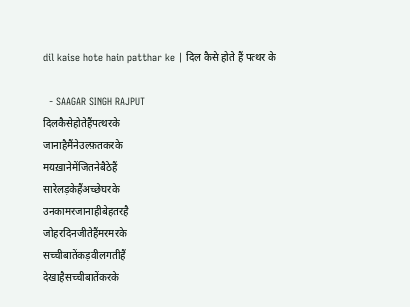dil kaise hote hain patthar ke | दिल कैसे होते हैं पत्थर के

  - SAAGAR SINGH RAJPUT
दिलकैसेहोतेहैंपत्थरके
जानाहैमैंनेउल्फ़तकरके
मयख़ानेमेंजितनेबैठेहैं
सारेलड़केहैंअच्छेघरके
उनकामरजानाहीबेहतरहै
जोहरदिनजीतेहैंमरमरके
सच्चीबातेंकड़वीलगतीहैं
देखाहैसच्चीबातेंकरके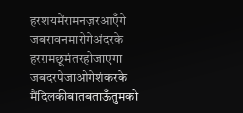हरशयमेंरामनज़रआएँगे
जबरावनमारोगेअंदरके
हरग़मछूमंतरहोजाएगा
जबदरपेजाओगेशंकरके
मैंदिलकीबातबताऊँतुमको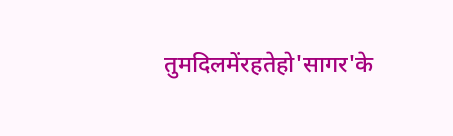तुमदिलमेंरहतेहो'सागर'के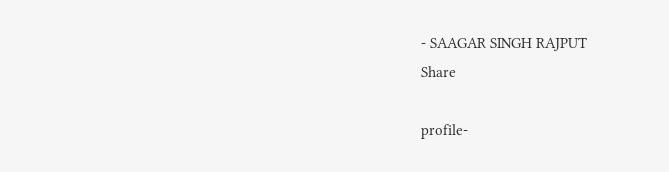- SAAGAR SINGH RAJPUT
Share

profile-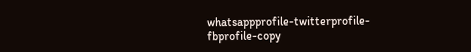whatsappprofile-twitterprofile-fbprofile-copy